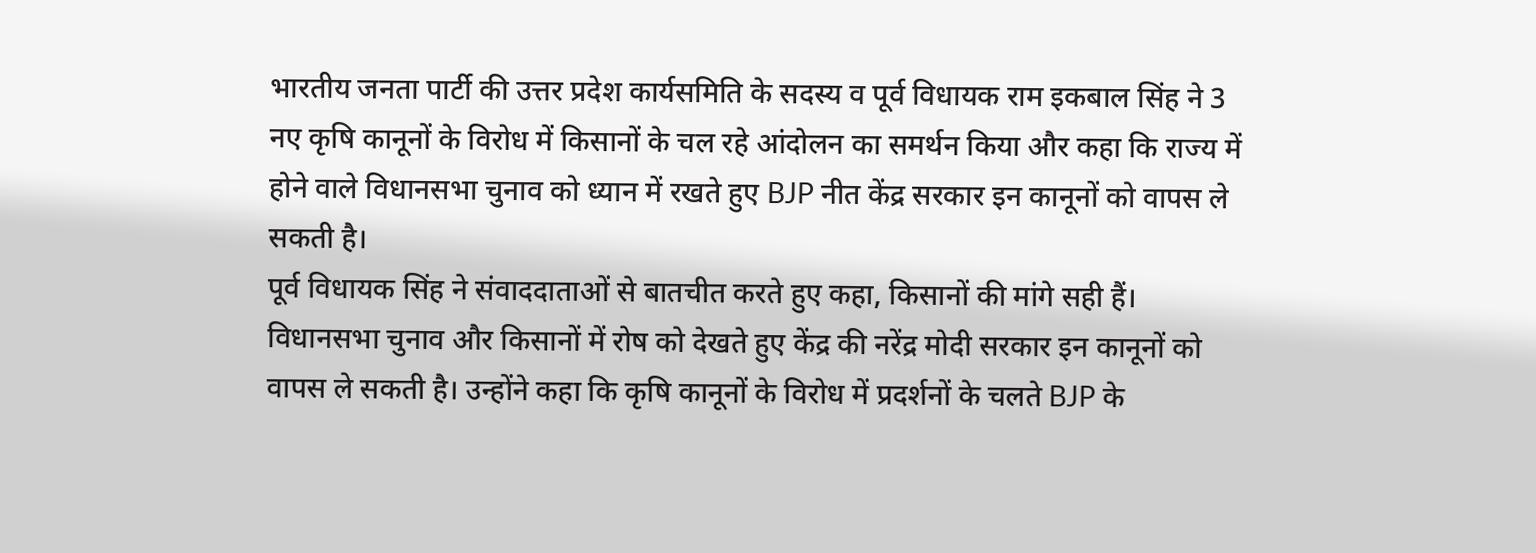भारतीय जनता पार्टी की उत्तर प्रदेश कार्यसमिति के सदस्य व पूर्व विधायक राम इकबाल सिंह ने 3 नए कृषि कानूनों के विरोध में किसानों के चल रहे आंदोलन का समर्थन किया और कहा कि राज्य में होने वाले विधानसभा चुनाव को ध्यान में रखते हुए BJP नीत केंद्र सरकार इन कानूनों को वापस ले सकती है।
पूर्व विधायक सिंह ने संवाददाताओं से बातचीत करते हुए कहा, किसानों की मांगे सही हैं। विधानसभा चुनाव और किसानों में रोष को देखते हुए केंद्र की नरेंद्र मोदी सरकार इन कानूनों को वापस ले सकती है। उन्होंने कहा कि कृषि कानूनों के विरोध में प्रदर्शनों के चलते BJP के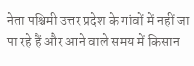नेता पश्चिमी उत्तर प्रदेश के गांवों में नहीं जा पा रहे हैं और आने वाले समय में किसान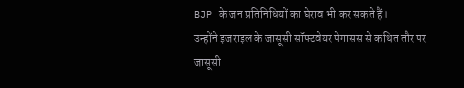BJP के जन प्रतिनिधियों का घेराव भी कर सकते हैं।
उन्होंने इजराइल के जासूसी सॉफ्टवेयर पेगासस से कथित तौर पर जासूसी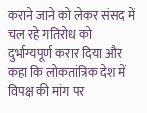कराने जाने को लेकर संसद में चल रहे गतिरोध को दुर्भाग्यपूर्ण करार दिया और कहा कि लोकतांत्रिक देश में विपक्ष की मांग पर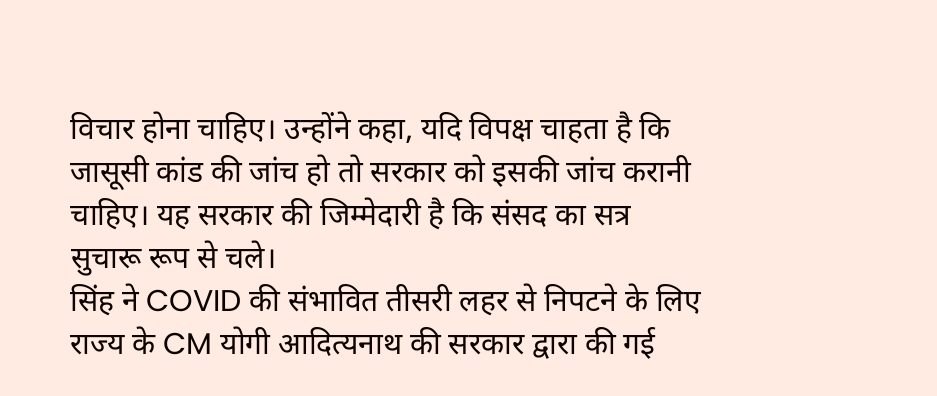विचार होना चाहिए। उन्होंने कहा, यदि विपक्ष चाहता है कि जासूसी कांड की जांच हो तो सरकार को इसकी जांच करानी चाहिए। यह सरकार की जिम्मेदारी है कि संसद का सत्र सुचारू रूप से चले।
सिंह ने COVID की संभावित तीसरी लहर से निपटने के लिए राज्य के CM योगी आदित्यनाथ की सरकार द्वारा की गई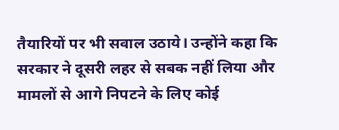तैयारियों पर भी सवाल उठाये। उन्होंने कहा कि सरकार ने दूसरी लहर से सबक नहीं लिया और मामलों से आगे निपटने के लिए कोई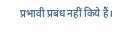प्रभावी प्रबंध नहीं किये हैं।